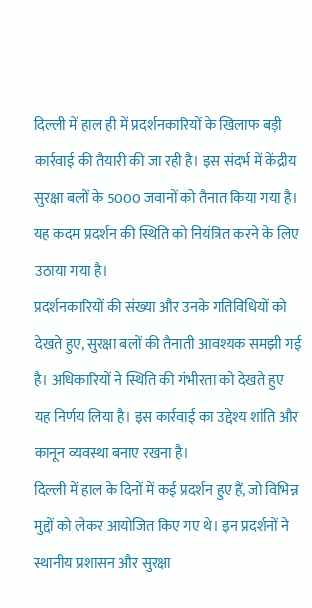दिल्ली में हाल ही में प्रदर्शनकारियों के खिलाफ बड़ी कार्रवाई की तैयारी की जा रही है। इस संदर्भ में केंद्रीय सुरक्षा बलों के 5000 जवानों को तैनात किया गया है। यह कदम प्रदर्शन की स्थिति को नियंत्रित करने के लिए उठाया गया है।
प्रदर्शनकारियों की संख्या और उनके गतिविधियों को देखते हुए, सुरक्षा बलों की तैनाती आवश्यक समझी गई है। अधिकारियों ने स्थिति की गंभीरता को देखते हुए यह निर्णय लिया है। इस कार्रवाई का उद्देश्य शांति और कानून व्यवस्था बनाए रखना है।
दिल्ली में हाल के दिनों में कई प्रदर्शन हुए हैं, जो विभिन्न मुद्दों को लेकर आयोजित किए गए थे। इन प्रदर्शनों ने स्थानीय प्रशासन और सुरक्षा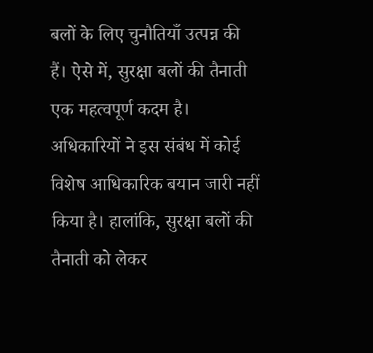बलों के लिए चुनौतियाँ उत्पन्न की हैं। ऐसे में, सुरक्षा बलों की तैनाती एक महत्वपूर्ण कदम है।
अधिकारियों ने इस संबंध में कोई विशेष आधिकारिक बयान जारी नहीं किया है। हालांकि, सुरक्षा बलों की तैनाती को लेकर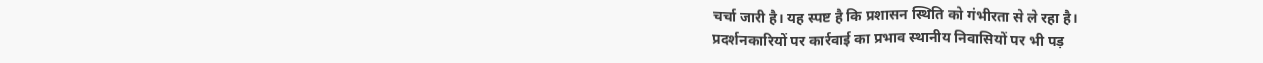चर्चा जारी है। यह स्पष्ट है कि प्रशासन स्थिति को गंभीरता से ले रहा है।
प्रदर्शनकारियों पर कार्रवाई का प्रभाव स्थानीय निवासियों पर भी पड़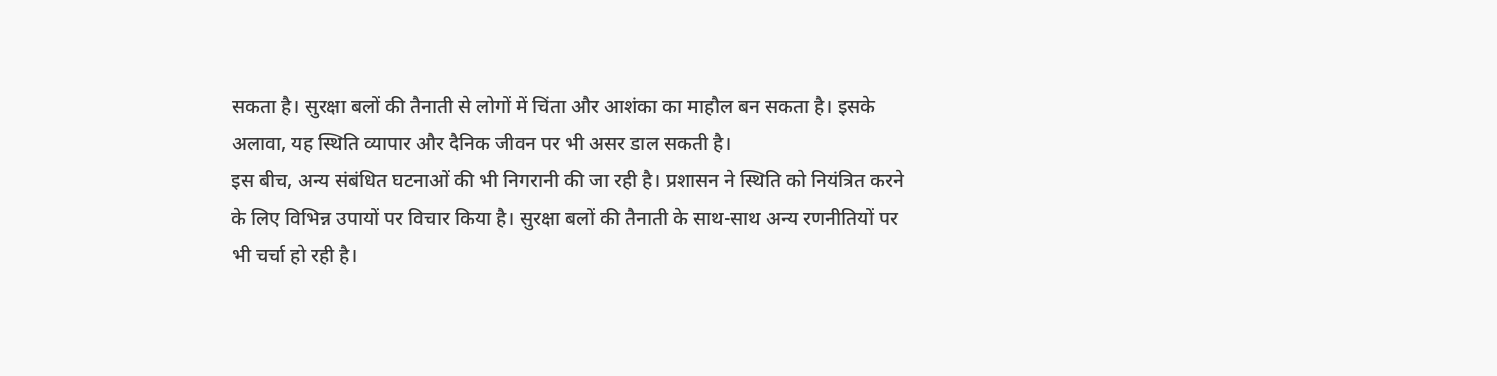सकता है। सुरक्षा बलों की तैनाती से लोगों में चिंता और आशंका का माहौल बन सकता है। इसके अलावा, यह स्थिति व्यापार और दैनिक जीवन पर भी असर डाल सकती है।
इस बीच, अन्य संबंधित घटनाओं की भी निगरानी की जा रही है। प्रशासन ने स्थिति को नियंत्रित करने के लिए विभिन्न उपायों पर विचार किया है। सुरक्षा बलों की तैनाती के साथ-साथ अन्य रणनीतियों पर भी चर्चा हो रही है।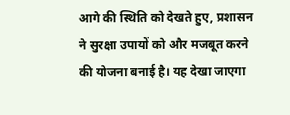आगे की स्थिति को देखते हुए, प्रशासन ने सुरक्षा उपायों को और मजबूत करने की योजना बनाई है। यह देखा जाएगा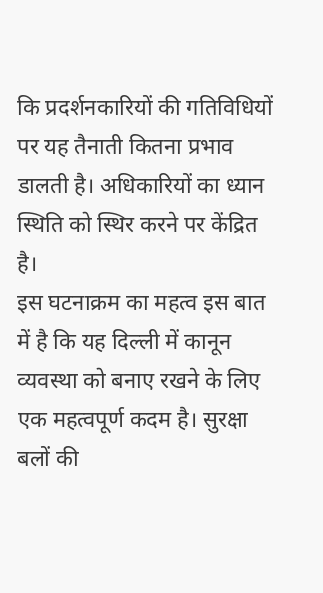कि प्रदर्शनकारियों की गतिविधियों पर यह तैनाती कितना प्रभाव डालती है। अधिकारियों का ध्यान स्थिति को स्थिर करने पर केंद्रित है।
इस घटनाक्रम का महत्व इस बात में है कि यह दिल्ली में कानून व्यवस्था को बनाए रखने के लिए एक महत्वपूर्ण कदम है। सुरक्षा बलों की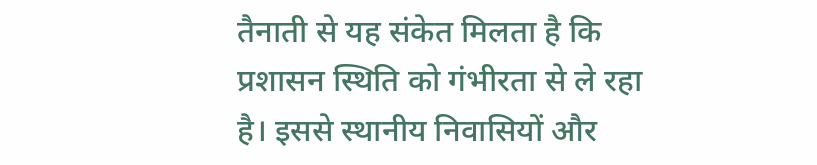तैनाती से यह संकेत मिलता है कि प्रशासन स्थिति को गंभीरता से ले रहा है। इससे स्थानीय निवासियों और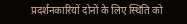प्रदर्शनकारियों दोनों के लिए स्थिति को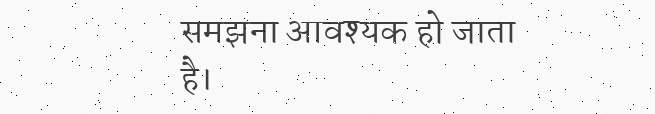समझना आवश्यक हो जाता है।